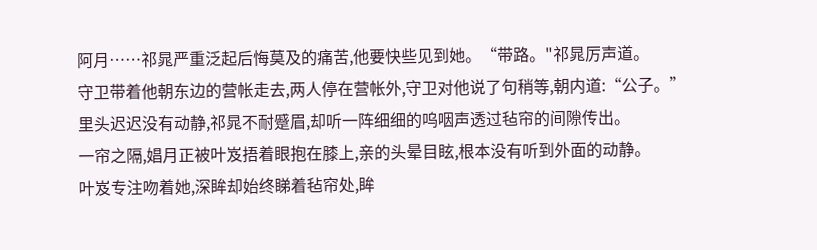阿月……祁晁严重泛起后悔莫及的痛苦,他要快些见到她。“带路。"祁晁厉声道。
守卫带着他朝东边的营帐走去,两人停在营帐外,守卫对他说了句稍等,朝内道:“公子。”
里头迟迟没有动静,祁晁不耐蹙眉,却听一阵细细的呜咽声透过毡帘的间隙传出。
一帘之隔,娼月正被叶岌捂着眼抱在膝上,亲的头晕目眩,根本没有听到外面的动静。
叶岌专注吻着她,深眸却始终睇着毡帘处,眸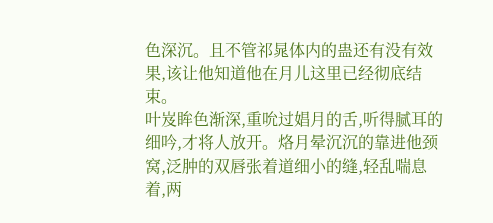色深沉。且不管祁晁体内的蛊还有没有效果,该让他知道他在月儿这里已经彻底结束。
叶岌眸色渐深,重吮过娼月的舌,听得腻耳的细吟,才将人放开。烙月晕沉沉的靠进他颈窝,泛肿的双唇张着道细小的缝,轻乱喘息着,两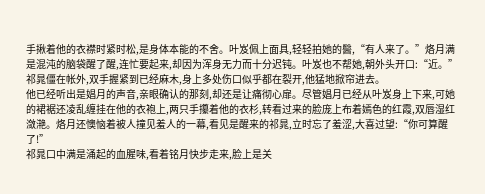手揪着他的衣襟时紧时松,是身体本能的不舍。叶岌佩上面具,轻轻拍她的醫,“有人来了。”烙月满是混沌的脑袋醒了醒,连忙要起来,却因为浑身无力而十分迟钝。叶岌也不帮她,朝外头开口:“近。”
祁晁僵在帐外,双手握紧到已经麻木,身上多处伤口似乎都在裂开,他猛地掀帘进去。
他已经听出是娼月的声音,亲眼确认的那刻,却还是让痛彻心扉。尽管娼月已经从叶岌身上下来,可她的裙裾还凌乱缠挂在他的衣袍上,两只手攥着他的衣杉,转看过来的脸庞上布着嫣色的红霞,双唇湿红潋滟。烙月还懊恼着被人撞见羞人的一幕,看见是醒来的祁晁,立时忘了羞涩,大喜过望:“你可算醒了!”
祁晁口中满是涌起的血腥味,看着铭月快步走来,脸上是关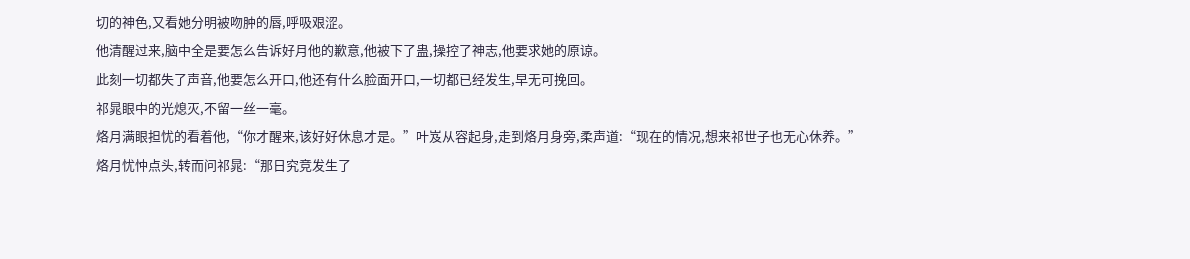切的神色,又看她分明被吻肿的唇,呼吸艰涩。
他清醒过来,脑中全是要怎么告诉好月他的歉意,他被下了蛊,操控了神志,他要求她的原谅。
此刻一切都失了声音,他要怎么开口,他还有什么脸面开口,一切都已经发生,早无可挽回。
祁晁眼中的光熄灭,不留一丝一毫。
烙月满眼担忧的看着他,“你才醒来,该好好休息才是。”叶岌从容起身,走到烙月身旁,柔声道:“现在的情况,想来祁世子也无心休养。”
烙月忧忡点头,转而问祁晁:“那日究竞发生了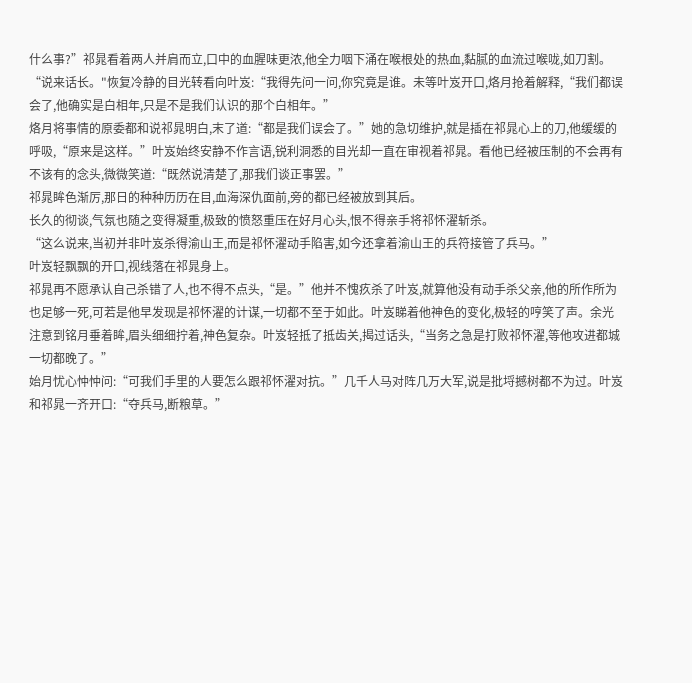什么事?”祁晁看着两人并肩而立,口中的血腥味更浓,他全力咽下涌在喉根处的热血,黏腻的血流过喉咙,如刀割。
“说来话长。"恢复冷静的目光转看向叶岌:“我得先问一问,你究竟是谁。未等叶岌开口,烙月抢着解释,“我们都误会了,他确实是白相年,只是不是我们认识的那个白相年。”
烙月将事情的原委都和说祁晁明白,末了道:“都是我们误会了。”她的急切维护,就是插在祁晁心上的刀,他缓缓的呼吸,“原来是这样。”叶岌始终安静不作言语,锐利洞悉的目光却一直在审视着祁晁。看他已经被压制的不会再有不该有的念头,微微笑道:“既然说清楚了,那我们谈正事罢。”
祁晁眸色渐厉,那日的种种历历在目,血海深仇面前,旁的都已经被放到其后。
长久的彻谈,气氛也随之变得凝重,极致的愤怒重压在好月心头,恨不得亲手将祁怀濯斩杀。
“这么说来,当初并非叶岌杀得渝山王,而是祁怀濯动手陷害,如今还拿着渝山王的兵符接管了兵马。”
叶岌轻飘飘的开口,视线落在祁晁身上。
祁晁再不愿承认自己杀错了人,也不得不点头,“是。”他并不愧疚杀了叶岌,就算他没有动手杀父亲,他的所作所为也足够一死,可若是他早发现是祁怀濯的计谋,一切都不至于如此。叶岌睇着他神色的变化,极轻的哼笑了声。余光注意到铭月垂着眸,眉头细细拧着,神色复杂。叶岌轻抵了抵齿关,揭过话头,“当务之急是打败祁怀濯,等他攻进都城一切都晚了。”
始月忧心忡忡问:“可我们手里的人要怎么跟祁怀濯对抗。”几千人马对阵几万大军,说是批埒撼树都不为过。叶岌和祁晁一齐开口:“夺兵马,断粮草。”